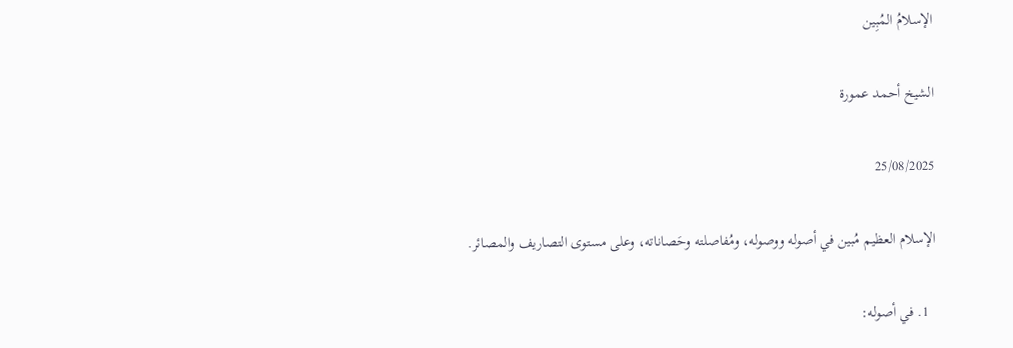الإسلامُ المُبِين

الشيخ أحمد عمورة

25/08/2025

الإسلام العظيم مُبين في أصوله ووصوله، ومُفاصلته وحَصاناته، وعلى مستوى التصاريف والمصائر.

  1. في أصوله: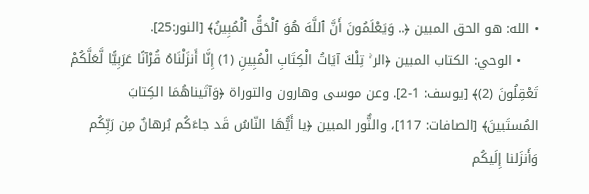• الله: هو الحق المبين ﴿.. وَيَعْلَمُونَ أَنَّ ٱللَّهَ هُوَ ٱلْحَقُّ ٱلْمُبِينُ﴾ [النور:25].
    • الوحي: الكتاب المبين ﴿الر ۚ تِلْكَ آيَاتُ الْكِتَابِ الْمُبِينِ (1) إِنَّا أَنزَلْنَاهُ قُرْآنًا عَرَبِيًّا لَّعَلَّكُمْ تَعْقِلُونَ (2)﴾ [يوسف: 1-2]. وعن موسى وهارون والتوراة ﴿وَآتَيناهُمَا الكِتابَ المُستَبينَ﴾ [الصافات: 117]، والنٌّور المبين ﴿يا أَيُّهَا النّاسُ قَد جاءَكُم بُرهانٌ مِن رَبِّكُم وَأَنزَلنا إِلَيكُم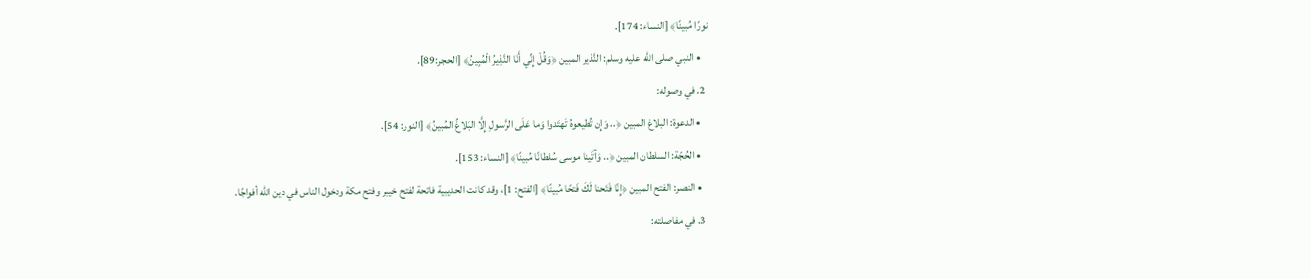نورًا مُبينًا﴾ [النساء: 174].
    • النبي صلى الله عليه وسلم: النَّذير المبين ﴿وَقُلْ إِنِّي أَنَا النَّذِيرُ الْمُبِينُ﴾ [الحجر:89].
  2. في وصوله:
    • الدعوة: البلاغ المبين ﴿.. وَإِن تُطيعوهُ تَهتَدوا وَما عَلَى الرَّسولِ إِلَّا البَلاغُ المُبينُ﴾ [النور: 54].
    • الحُجّة: السلطان المبين ﴿.. وَآتَينا موسى سُلطانًا مُبينًا﴾ [النساء: 153].
    • النصر: الفتح المبين ﴿إِنّا فَتَحنا لَكَ فَتحًا مُبينًا﴾ [الفتح: 1]، وقد كانت الحديبية فاتحة لفتح خيبر وفتح مكة ودخول الناس في دين الله أفواجًا.
  3. في مفاصلته: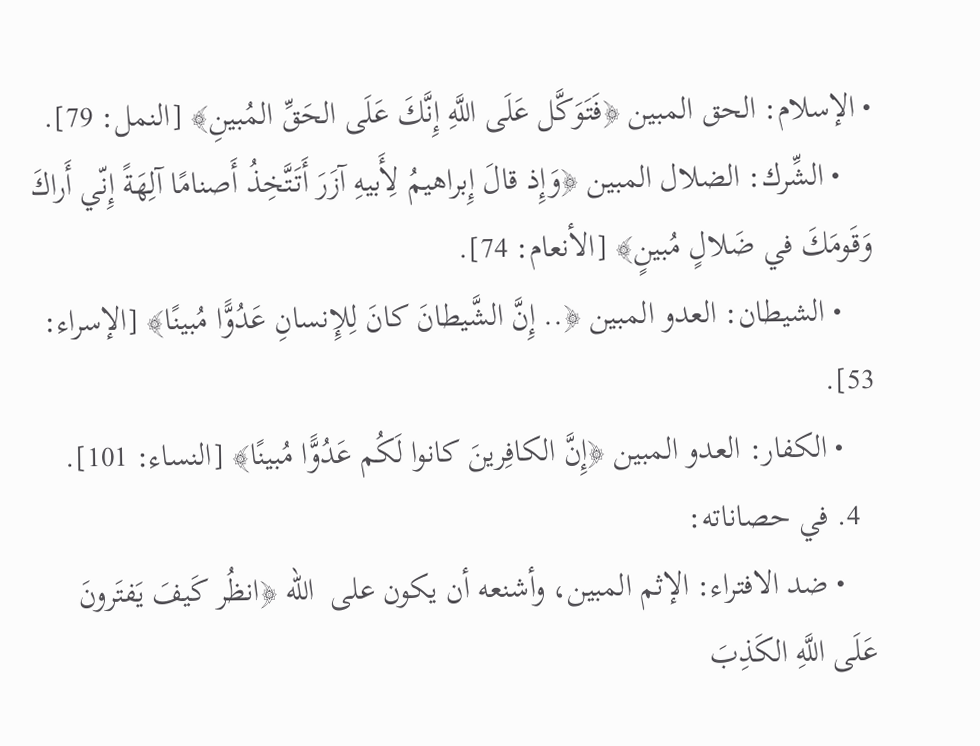• الإسلام: الحق المبين ﴿فَتَوَكَّل عَلَى اللَّهِ إِنَّكَ عَلَى الحَقِّ المُبينِ﴾ [النمل: 79].
    • الشِّرك: الضلال المبين ﴿وَإِذ قالَ إِبراهيمُ لِأَبيهِ آزَرَ أَتَتَّخِذُ أَصنامًا آلِهَةً إِنّي أَراكَ وَقَومَكَ في ضَلالٍ مُبينٍ﴾ [الأنعام: 74].
    • الشيطان: العدو المبين ﴿.. إِنَّ الشَّيطانَ كانَ لِلإِنسانِ عَدُوًّا مُبينًا﴾ [الإسراء: 53].
    • الكفار: العدو المبين ﴿إِنَّ الكافِرينَ كانوا لَكُم عَدُوًّا مُبينًا﴾ [النساء: 101].
  4. في حصاناته:
    • ضد الافتراء: الإثم المبين، وأشنعه أن يكون على  الله ﴿انظُر كَيفَ يَفتَرونَ عَلَى اللَّهِ الكَذِبَ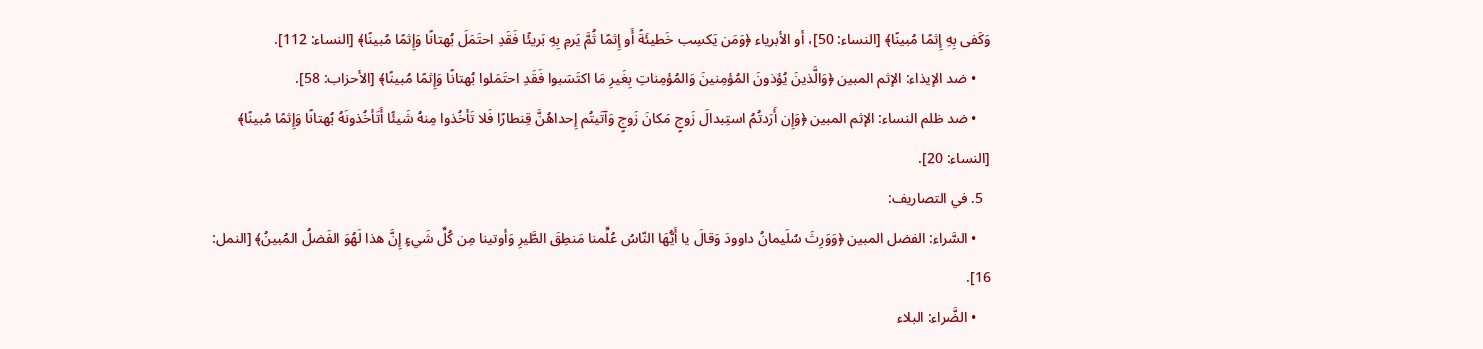وَكَفى بِهِ إِثمًا مُبينًا﴾ [النساء: 50]، أو الأبرياء ﴿وَمَن يَكسِب خَطيئَةً أَو إِثمًا ثُمَّ يَرمِ بِهِ بَريئًا فَقَدِ احتَمَلَ بُهتانًا وَإِثمًا مُبينًا﴾ [النساء: 112].
    • ضد الإيذاء: الإثم المبين ﴿وَالَّذينَ يُؤذونَ المُؤمِنينَ وَالمُؤمِناتِ بِغَيرِ مَا اكتَسَبوا فَقَدِ احتَمَلوا بُهتانًا وَإِثمًا مُبينًا﴾ [الأحزاب: 58].
    • ضد ظلم النساء: الإثم المبين ﴿وَإِن أَرَدتُمُ استِبدالَ زَوجٍ مَكانَ زَوجٍ وَآتَيتُم إِحداهُنَّ قِنطارًا فَلا تَأخُذوا مِنهُ شَيئًا أَتَأخُذونَهُ بُهتانًا وَإِثمًا مُبينًا﴾ [النساء: 20].
  5. في التصاريف:
    • السَّراء: الفضل المبين ﴿وَوَرِثَ سُلَيمانُ داوودَ وَقالَ يا أَيُّهَا النّاسُ عُلِّمنا مَنطِقَ الطَّيرِ وَأوتينا مِن كُلِّ شَيءٍ إِنَّ هذا لَهُوَ الفَضلُ المُبينُ﴾ [النمل: 16].
    • الضَّراء: البلاء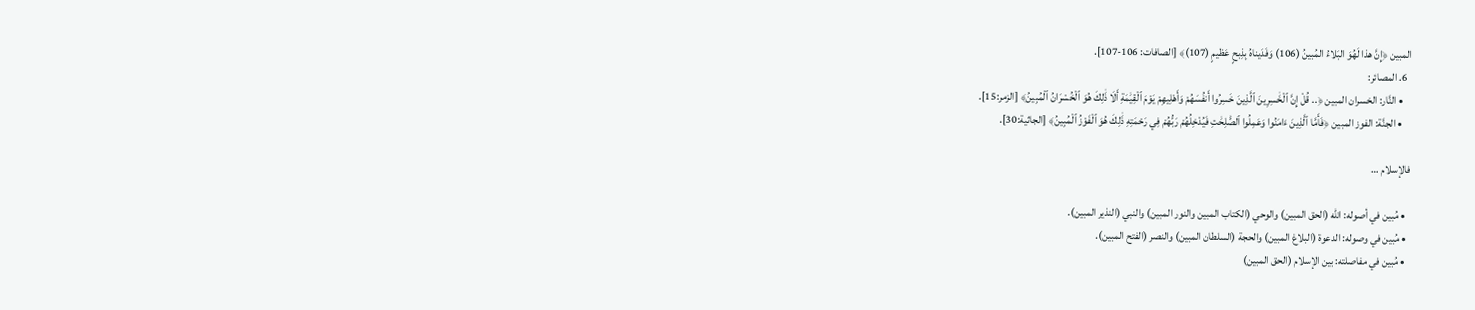المبين ﴿إِنَّ هذا لَهُوَ البَلاءُ المُبينُ (106) وَفَدَيناهُ بِذِبحٍ عَظيمٍ (107)﴾ [الصافات: 106-107].
  6. المصائر:
    • النَّار: الخسران المبين ﴿.. قُلْ إِنَّ ٱلْخَٰسِرِينَ ٱلَّذِينَ خَسِرُوا أَنفُسَهُمْ وَأَهْلِيهِمْ يَوْمَ ٱلْقِيَٰمَةِ أَلَا ذَٰلِكَ هُوَ ٱلْخُسْرَانُ ٱلْمُبِينُ﴾ [الزمر:15].
    • الجنَّة: الفوز المبين ﴿فَأَمَّا ٱلَّذِينَ ءَامَنُوا وَعَمِلُوا ٱلصَّٰلِحَٰتِ فَيُدْخِلُهُمْ رَبُّهُمْ فِي رَحْمَتِهِ ذَٰلِكَ هُوَ ٱلْفَوْزُ ٱلْمُبِينُ﴾ [الجاثية:30].

فالإسلام …

  • مُبين في أصوله: الله (الحق المبين) والوحي (الكتاب المبين والنور المبين) والنبي (النذير المبين).
  • مُبين في وصوله: الدعوة (البلاغ المبين) والحجة (السلطان المبين) والنصر (الفتح المبين).
  • مُبين في مفاصلته: بين الإسلام (الحق المبين)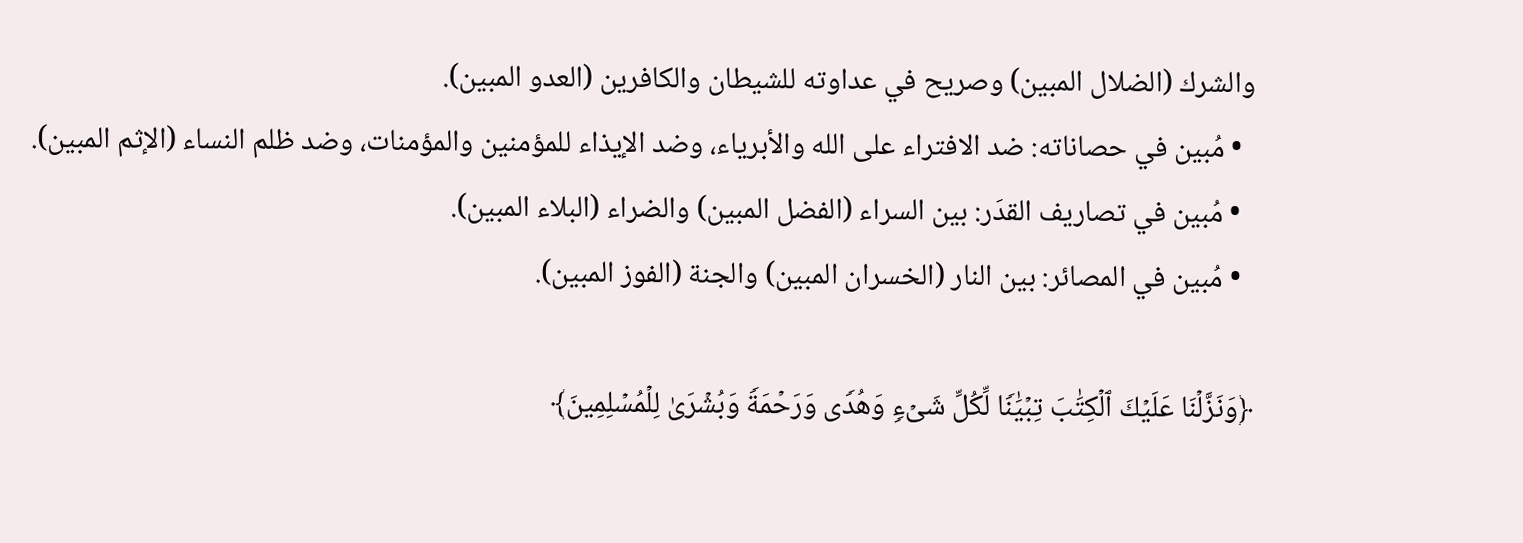والشرك (الضلال المبين) وصريح في عداوته للشيطان والكافرين (العدو المبين).
  • مُبين في حصاناته: ضد الافتراء على الله والأبرياء، وضد الإيذاء للمؤمنين والمؤمنات، وضد ظلم النساء (الإثم المبين).
  • مُبين في تصاريف القدَر: بين السراء (الفضل المبين) والضراء (البلاء المبين).
  • مُبين في المصائر: بين النار (الخسران المبين) والجنة (الفوز المبين).

﴿وَنَزَّلۡنَا ‌عَلَیۡكَ ‌ٱلۡكِتَٰبَ ‌تِبۡیَٰنࣰا لِّكُلِّ شَیۡءࣲ وَهُدࣰى وَرَحۡمَةࣰ وَبُشۡرَىٰ لِلۡمُسۡلِمِینَ﴾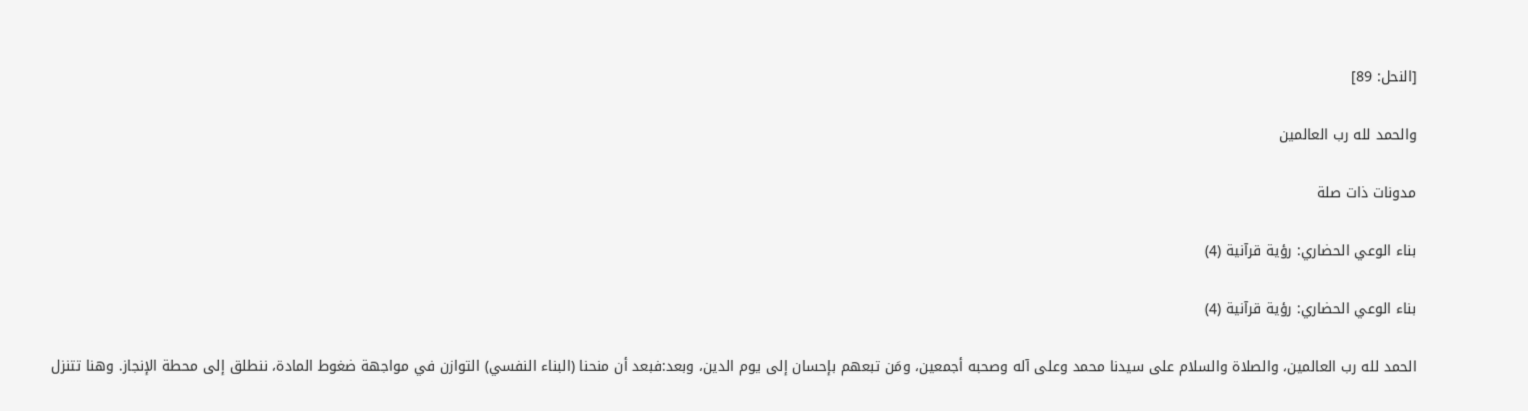[النحل: 89]

والحمد لله رب العالمين

مدونات ذات صلة

بناء الوعي الحضاري: رؤية قرآنية (4)

بناء الوعي الحضاري: رؤية قرآنية (4)

الحمد لله رب العالمين، والصلاة والسلام على سيدنا محمد وعلى آله وصحبه أجمعين، ومَن تبعهم بإحسان إلى يوم الدين، وبعد:فبعد أن منحنا (البناء النفسي) التوازن في مواجهة ضغوط المادة، ننطلق إلى محطة الإنجاز. وهنا تتنزل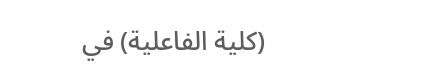(كلية الفاعلية) في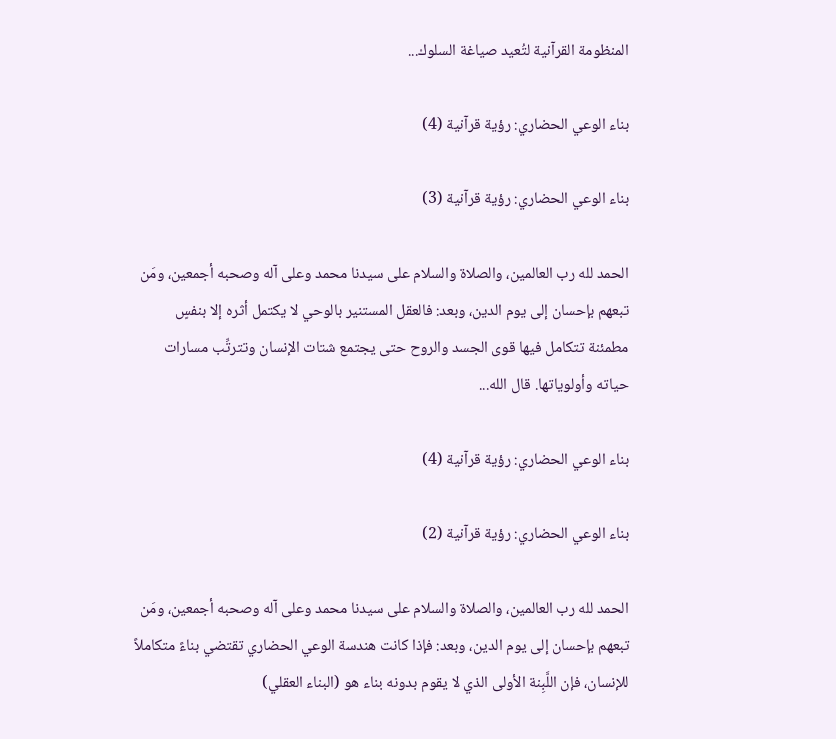المنظومة القرآنية لتُعيد صياغة السلوك...

بناء الوعي الحضاري: رؤية قرآنية (4)

بناء الوعي الحضاري: رؤية قرآنية (3)

الحمد لله رب العالمين، والصلاة والسلام على سيدنا محمد وعلى آله وصحبه أجمعين، ومَن تبعهم بإحسان إلى يوم الدين، وبعد: فالعقل المستنير بالوحي لا يكتمل أثره إلا بنفسٍ مطمئنة تتكامل فيها قوى الجسد والروح حتى يجتمع شتات الإنسان وتترتِّب مسارات حياته وأولوياتها. قال الله...

بناء الوعي الحضاري: رؤية قرآنية (4)

بناء الوعي الحضاري: رؤية قرآنية (2)

الحمد لله رب العالمين، والصلاة والسلام على سيدنا محمد وعلى آله وصحبه أجمعين، ومَن تبعهم بإحسان إلى يوم الدين، وبعد: فإذا كانت هندسة الوعي الحضاري تقتضي بناءً متكاملاً للإنسان، فإن اللَّبِنة الأولى الذي لا يقوم بدونه بناء هو (البناء العقلي)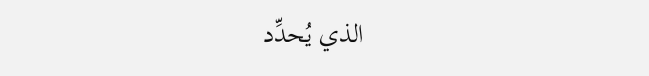الذي يُحدِّد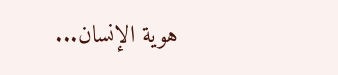هوية الإنسان...